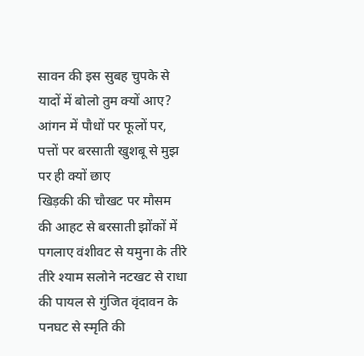सावन की इस सुबह चुपके से यादों में बोलो तुम क्यों आए?
आंगन में पौधों पर फूलों पर, पत्तों पर बरसाती खुशबू से मुझ पर ही क्यों छाए
खिड़की की चौखट पर मौसम की आहट से बरसाती झोंकों में पगलाए वंशीवट से यमुना के तीरे तीरे श्याम सलोने नटखट से राधा की पायल से गुंजित वृंदावन के पनघट से स्मृति की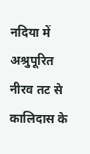नदिया में अश्रुपूरित नीरव तट से कालिदास के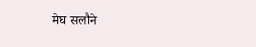मेघ सलौने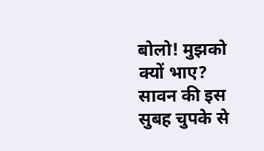बोलो! मुझको क्यों भाए?
सावन की इस सुबह चुपके से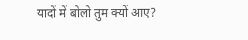यादों में बोलो तुम क्यों आए?